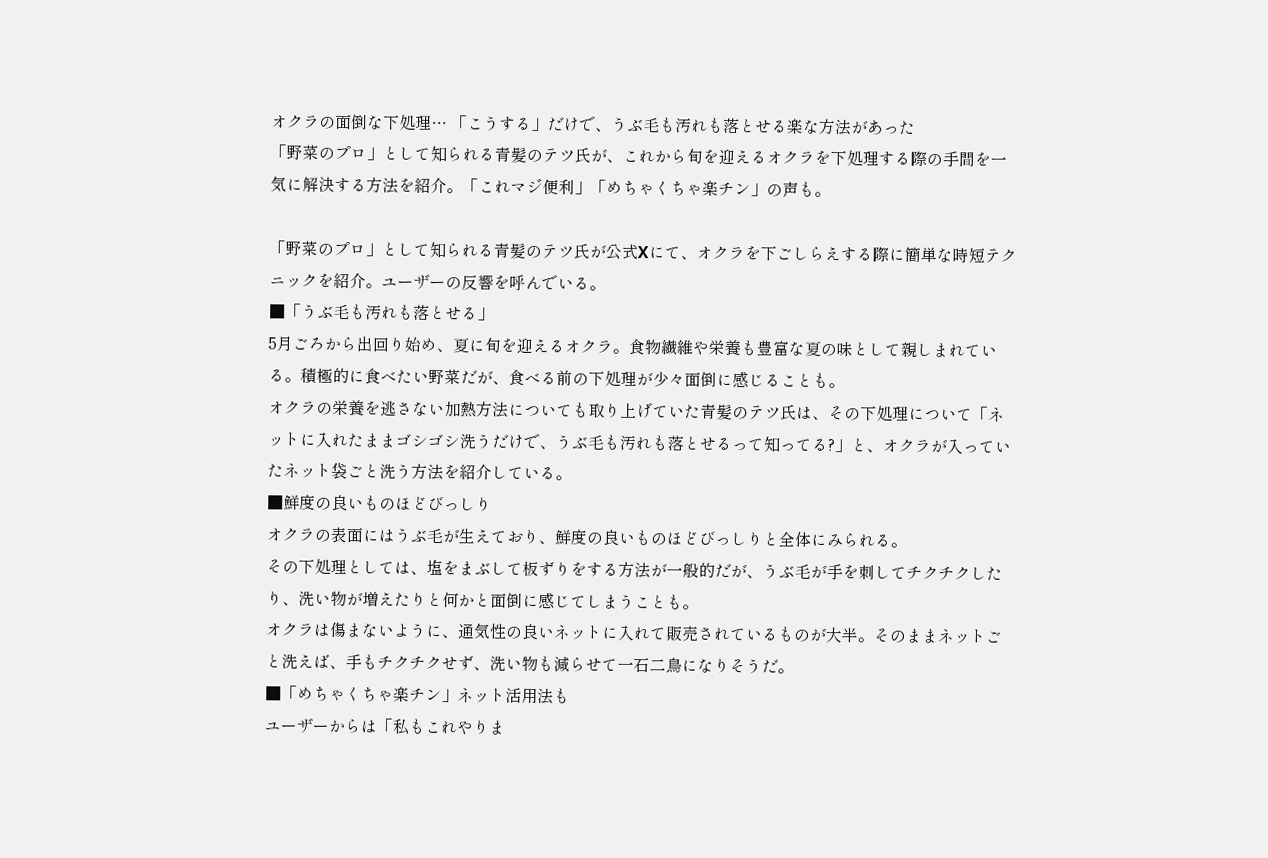オクラの面倒な下処理… 「こうする」だけで、うぶ毛も汚れも落とせる楽な方法があった
「野菜のプロ」として知られる青髪のテツ氏が、これから旬を迎えるオクラを下処理する際の手間を一気に解決する方法を紹介。「これマジ便利」「めちゃくちゃ楽チン」の声も。

「野菜のプロ」として知られる青髪のテツ氏が公式Xにて、オクラを下ごしらえする際に簡単な時短テクニックを紹介。ユーザーの反響を呼んでいる。
■「うぶ毛も汚れも落とせる」
5月ごろから出回り始め、夏に旬を迎えるオクラ。食物繊維や栄養も豊富な夏の味として親しまれている。積極的に食べたい野菜だが、食べる前の下処理が少々面倒に感じることも。
オクラの栄養を逃さない加熱方法についても取り上げていた青髪のテツ氏は、その下処理について「ネットに入れたままゴシゴシ洗うだけで、うぶ毛も汚れも落とせるって知ってる?」と、オクラが入っていたネット袋ごと洗う方法を紹介している。
■鮮度の良いものほどびっしり
オクラの表面にはうぶ毛が生えており、鮮度の良いものほどびっしりと全体にみられる。
その下処理としては、塩をまぶして板ずりをする方法が一般的だが、うぶ毛が手を刺してチクチクしたり、洗い物が増えたりと何かと面倒に感じてしまうことも。
オクラは傷まないように、通気性の良いネットに入れて販売されているものが大半。そのままネットごと洗えば、手もチクチクせず、洗い物も減らせて一石二鳥になりそうだ。
■「めちゃくちゃ楽チン」ネット活用法も
ユーザーからは「私もこれやりま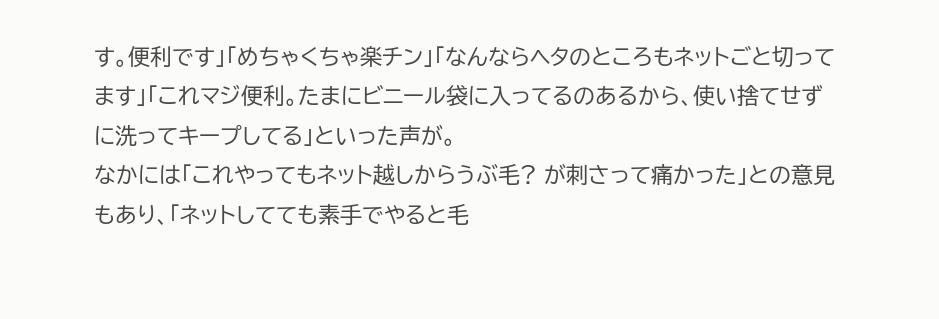す。便利です」「めちゃくちゃ楽チン」「なんならヘタのところもネットごと切ってます」「これマジ便利。たまにビニール袋に入ってるのあるから、使い捨てせずに洗ってキープしてる」といった声が。
なかには「これやってもネット越しからうぶ毛? が刺さって痛かった」との意見もあり、「ネットしてても素手でやると毛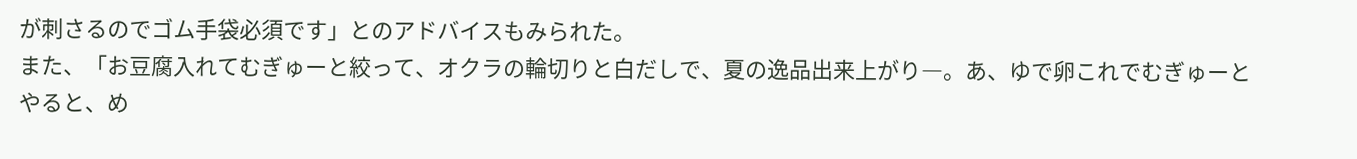が刺さるのでゴム手袋必須です」とのアドバイスもみられた。
また、「お豆腐入れてむぎゅーと絞って、オクラの輪切りと白だしで、夏の逸品出来上がり―。あ、ゆで卵これでむぎゅーとやると、め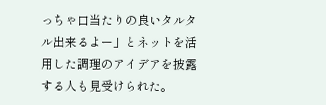っちゃ口当たりの良いタルタル出来るよー」とネットを活用した調理のアイデアを披露する人も見受けられた。